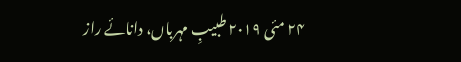۲۴ مئی ۲۰۱۹ طبیبِ مہرباں، دانائے راز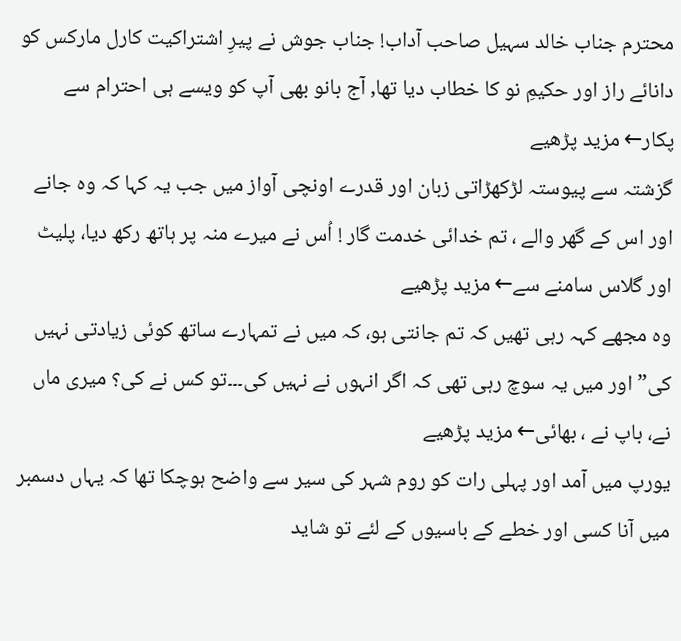محترم جناب خالد سہیل صاحب آداب! جناب جوش نے پیرِ اشتراکیت کارل مارکس کو دانائے راز اور حکیمِ نو کا خطاب دیا تھا, آج بانو بھی آپ کو ویسے ہی احترام سے پکار← مزید پڑھیے
گزشتہ سے پیوستہ لڑکھڑاتی زبان اور قدرے اونچی آواز میں جب یہ کہا کہ وہ جانے اور اس کے گھر والے ، تم خدائی خدمت گار ! اُس نے میرے منہ پر ہاتھ رکھ دیا، پلیٹ اور گلاس سامنے سے← مزید پڑھیے
وہ مجھے کہہ رہی تھیں کہ تم جانتی ہو، کہ میں نے تمہارے ساتھ کوئی زیادتی نہیں کی” اور میں یہ سوچ رہی تھی کہ اگر انہوں نے نہیں کی۔۔۔تو کس نے کی؟ میری ماں نے، باپ نے ، بھائی← مزید پڑھیے
یورپ میں آمد اور پہلی رات کو روم شہر کی سیر سے واضح ہوچکا تھا کہ یہاں دسمبر میں آنا کسی اور خطے کے باسیوں کے لئے تو شاید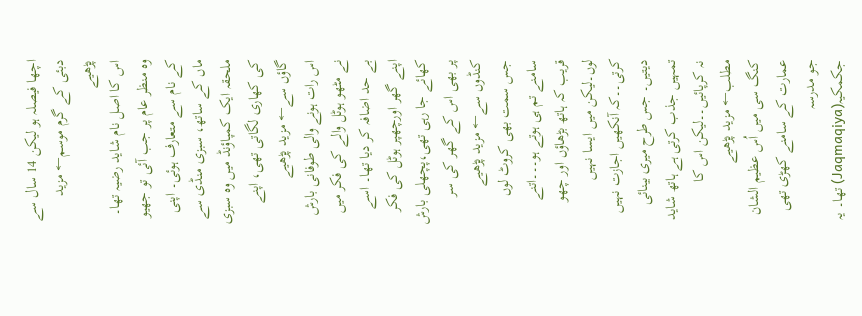اچھا فیصلہ ہو لیکن 14 سال سے دبئی کے گرم موسم← مزید پڑھیے
اس کا اصل نام شاید رضیہ تھا۔ وہ منظر عام پر جب آئی تو جھیو کے نام سے متعارف ہوئی۔ اپنی ماں کے ساتھ، سبزی منڈی سے ملحقہ ایک کمپاؤنڈ میں وہ سبزی کی کھاری لگاتی تھی، اپنے گاؤں سے← مزید پڑھیے
اس رات ہونے والی طوفانی بارش نے مٹھو ہوٹل والے کی فکر میں بے حد اضافہ کر دیا تھا۔ اسے اپنے گھر اورچھپر ہوٹل کی فکر کھائے جا رہی تھی،پچھلی بارش پر بھی اس کے گھر کی سر کنڈوں سے← مزید پڑھیے
جس سمت بھی کروٹ لوں سامنے تم ہی ہوتے ہو۔۔۔اتنے قریب کہ ہاتھ بڑھاؤں اور چھو لوں۔لیکن میں ایسا نہیں کرتی۔۔کہ آنکھیں اجازت نہیں دیتیں۔ جس طرح میری بینائی تمہیں جذب کرتی ہے ہاتھ شاید نہ کرپائیں۔۔لیکن اس کا مطلب← مزید پڑھیے
کنگ سی میں اُس عظیم الشان عمارت کے سامنے کھڑی تھی جو مدرسہ جکمکیہ(Jaqmaqiya) تھا۔ یہ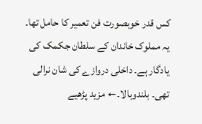کس قدر خوبصورت فن تعمیر کا حامل تھا۔ یہ مملوک خاندان کے سلطان جکمک کی یادگار ہے۔ داخلی دروازے کی شان نرالی تھی۔ بلندوبالا۔← مزید پڑھیے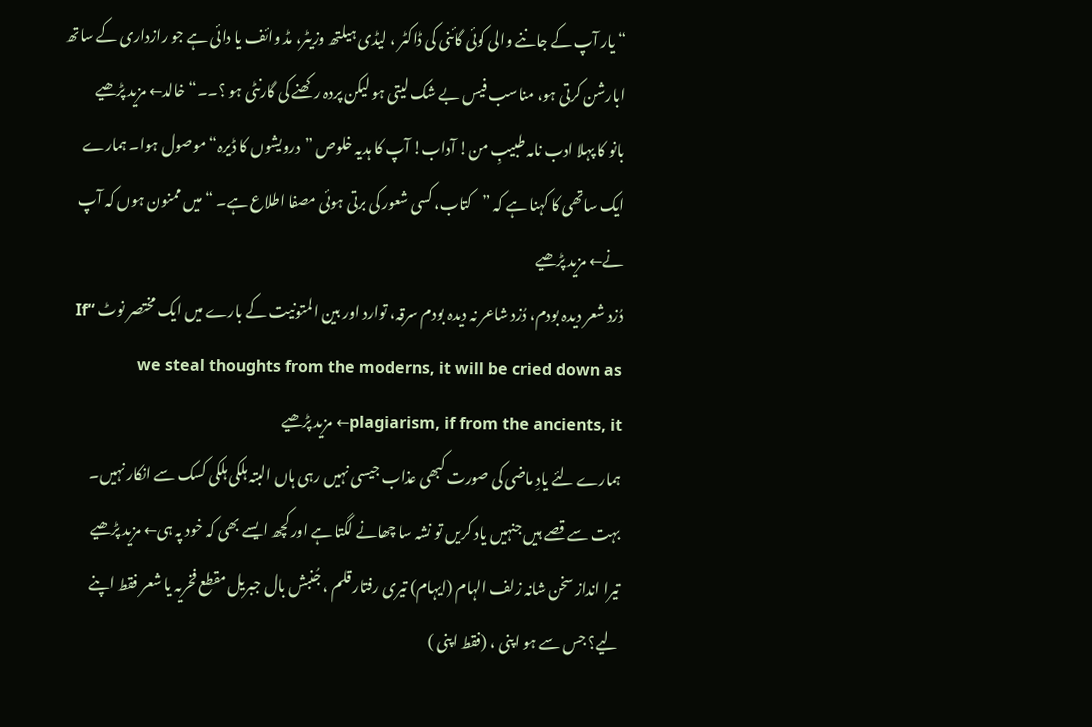“ یار آپ کے جاننے والی کوئی گائنی کی ڈاکٹر ، لیڈی ہیلتھ وزیٹر، مڈ وائف یا دائی ہے جو رازداری کے ساتھ ابارشن کرتی ہو، مناسب فیس بے شک لیتی ہو لیکن پردہ رکھنے کی گارنٹی ہو ؟۔۔“ خالد← مزید پڑھیے
بانو کا پہلا ادب نامہ طبیبِ من! آداب! آپ کا ہدیہ خلوص ”درویشوں کا ڈیرہ“ موصول ہوا۔ ہمارے ایک ساتھی کا کہنا ہے کہ ”کتاب، کسی شعور کی برتی ہوئی مصفا اطلاع ہے۔ “ میں ممنون ہوں کہ آپ نے← مزید پڑھیے
دُزد شعر دیدہ بودم، دُزد شاعر نہ دیدہ بودم سرقہ، توارد اور بین المتونیت کے بارے میں ایک مختصر نوٹ “If we steal thoughts from the moderns, it will be cried down as plagiarism, if from the ancients, it← مزید پڑھیے
ہمارے لئے یادِ ماضی کی صورت کبھی عذاب جیسی نہیں رہی ہاں البتہ ہلکی ہلکی کسک سے انکار نہیں۔ بہت سے قصے ہیں جنہیں یاد کریں تو نشہ سا چھانے لگتا ہے اور کچھ ایسے بھی کہ خود پہ ہی← مزید پڑھیے
تیرا انداز سخن شانہ زلف الہام (ایہام) تیری رفتار قلم ، جُنبش بال جبریل مقطع فخریہ یا شعر فقط اپنے لیے؟ جس سے ہو اپنی ، (فقط اپنی )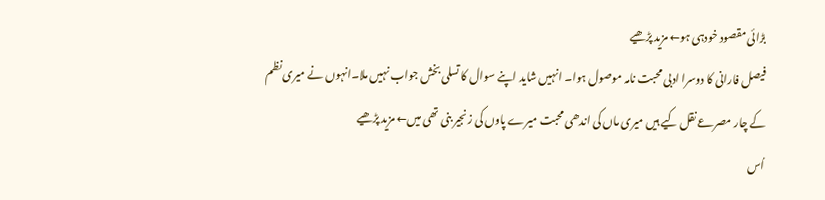بڑائی مقصود خودہی ہو← مزید پڑھیے
فیصل فارانی کا دوسرا ادبی محبت نامہ موصول ہوا۔ انہیں شاید اپنے سوال کا تسلی بخش جواب نہیں ملا۔انہوں نے میری نظم کے چار مصرعے نقل کیے ہیں میری ماں کی اندھی محبت میرے پاوں کی زنجیر بنی تھی میں← مزید پڑھیے
اُس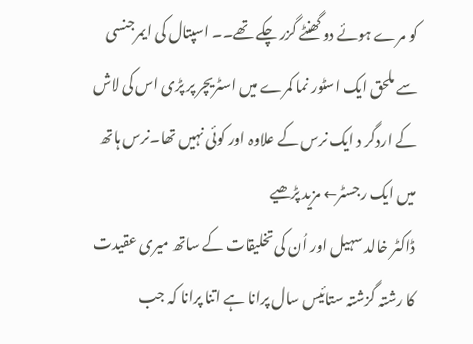کو مرے ہوئے دو گھنٹے گزر چکے تھے۔۔ اسپتال کی ایمرجنسی سے ملحق ایک اسٹور نما کمرے میں اسٹریچر پر پڑی اس کی لاش کے اردگر د ایک نرس کے علاوہ اور کوئی نہیں تھا۔نرس ہاتھ میں ایک رجسٹر← مزید پڑھیے
ڈاکٹر خالد سہیل اور اُن کی تخلیقات کے ساتھ میری عقیدت کا رشتہ گزشتہ ستائیس سال پرانا ہے اتنا پرانا کہ جب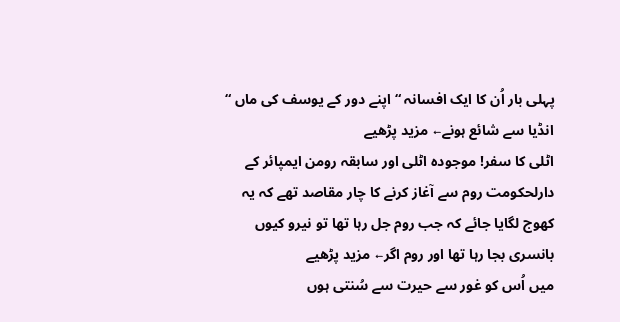پہلی بار اُن کا ایک افسانہ “ اپنے دور کے یوسف کی ماں “ انڈیا سے شائع ہونے← مزید پڑھیے
اٹلی کا سفر! موجودہ اٹلی اور سابقہ رومن ایمپائر کے دارلحکومت روم سے آغاز کرنے کا چار مقاصد تھے کہ یہ کھوج لگایا جائے کہ جب روم جل رہا تھا تو نیرو کیوں بانسری بجا رہا تھا اور روم اگر← مزید پڑھیے
میں اُس کو غور سے حیرت سے سُنتی ہوں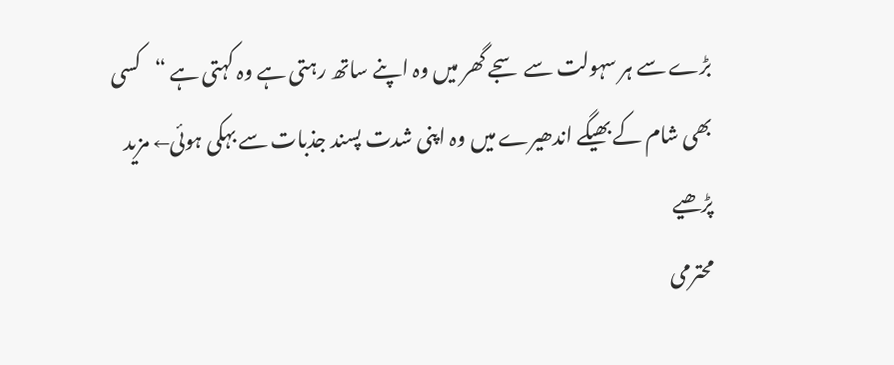بڑے سے ہر سہولت سے سجے گھر میں وہ اپنے ساتھ رہتی ہے وہ کہتی ہے “کسی بھی شام کے بھیگے اندھیرے میں وہ اپنی شدت پسند جذبات سے بہکی ہوئی← مزید پڑھیے
محترمی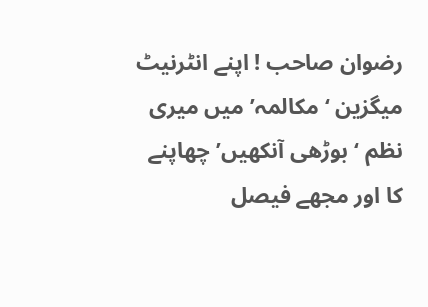رضوان صاحب ! اپنے انٹرنیٹ میگزین ‘ مکالمہ’ میں میری نظم ‘ بوڑھی آنکھیں’ چھاپنے کا اور مجھے فیصل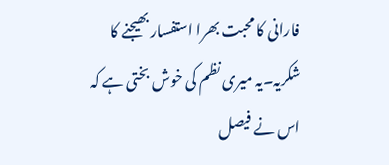فارانی کا محبت بھرا استفسار بھیجنے کا شکریہ۔یہ میری نظم کی خوش بختی ہے کہ اس نے فیصل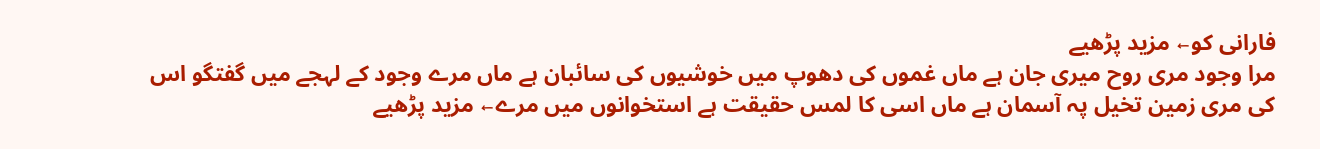فارانی کو← مزید پڑھیے
مرا وجود مری روح میری جان ہے ماں غموں کی دھوپ میں خوشیوں کی سائبان ہے ماں مرے وجود کے لہجے میں گفتگو اس کی مری زمین تخیل پہ آسمان ہے ماں اسی کا لمس حقیقت ہے استخوانوں میں مرے← مزید پڑھیے